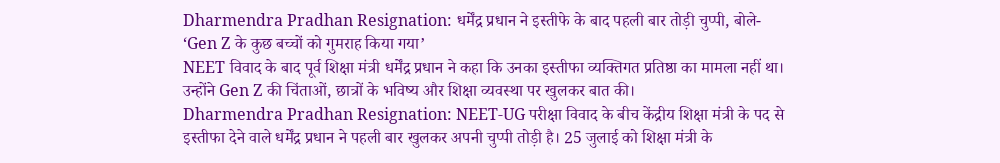Dharmendra Pradhan Resignation: धर्मेंद्र प्रधान ने इस्तीफे के बाद पहली बार तोड़ी चुप्पी, बोले- ‘Gen Z के कुछ बच्चों को गुमराह किया गया’
NEET विवाद के बाद पूर्व शिक्षा मंत्री धर्मेंद्र प्रधान ने कहा कि उनका इस्तीफा व्यक्तिगत प्रतिष्ठा का मामला नहीं था। उन्होंने Gen Z की चिंताओं, छात्रों के भविष्य और शिक्षा व्यवस्था पर खुलकर बात की।
Dharmendra Pradhan Resignation: NEET-UG परीक्षा विवाद के बीच केंद्रीय शिक्षा मंत्री के पद से इस्तीफा देने वाले धर्मेंद्र प्रधान ने पहली बार खुलकर अपनी चुप्पी तोड़ी है। 25 जुलाई को शिक्षा मंत्री के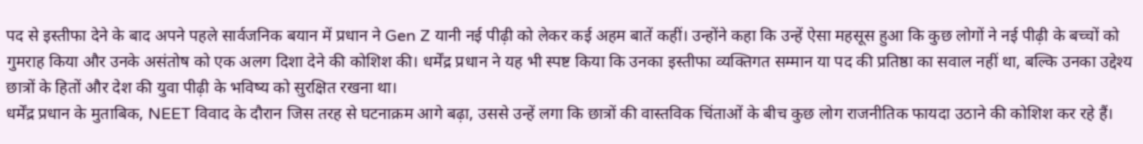पद से इस्तीफा देने के बाद अपने पहले सार्वजनिक बयान में प्रधान ने Gen Z यानी नई पीढ़ी को लेकर कई अहम बातें कहीं। उन्होंने कहा कि उन्हें ऐसा महसूस हुआ कि कुछ लोगों ने नई पीढ़ी के बच्चों को गुमराह किया और उनके असंतोष को एक अलग दिशा देने की कोशिश की। धर्मेंद्र प्रधान ने यह भी स्पष्ट किया कि उनका इस्तीफा व्यक्तिगत सम्मान या पद की प्रतिष्ठा का सवाल नहीं था, बल्कि उनका उद्देश्य छात्रों के हितों और देश की युवा पीढ़ी के भविष्य को सुरक्षित रखना था।
धर्मेंद्र प्रधान के मुताबिक, NEET विवाद के दौरान जिस तरह से घटनाक्रम आगे बढ़ा, उससे उन्हें लगा कि छात्रों की वास्तविक चिंताओं के बीच कुछ लोग राजनीतिक फायदा उठाने की कोशिश कर रहे हैं।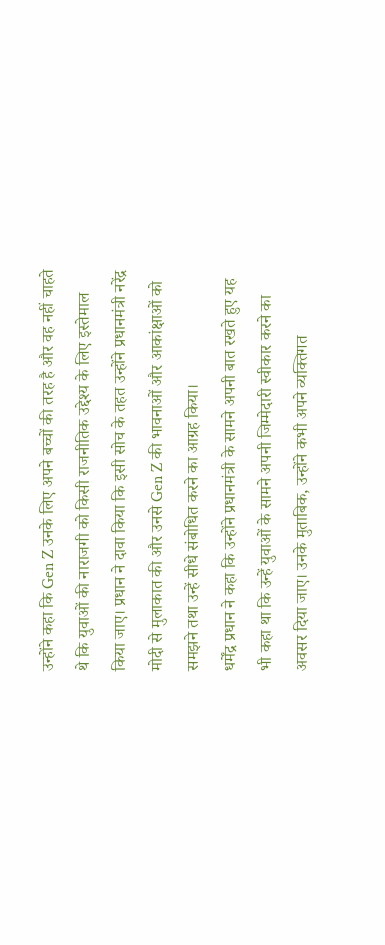उन्होंने कहा कि Gen Z उनके लिए अपने बच्चों की तरह है और वह नहीं चाहते थे कि युवाओं की नाराजगी को किसी राजनीतिक उद्देश्य के लिए इस्तेमाल किया जाए। प्रधान ने दावा किया कि इसी सोच के तहत उन्होंने प्रधानमंत्री नरेंद्र मोदी से मुलाकात की और उनसे Gen Z की भावनाओं और आकांक्षाओं को समझने तथा उन्हें सीधे संबोधित करने का आग्रह किया।
धर्मेंद्र प्रधान ने कहा कि उन्होंने प्रधानमंत्री के सामने अपनी बात रखते हुए यह भी कहा था कि उन्हें युवाओं के सामने अपनी जिम्मेदारी स्वीकार करने का अवसर दिया जाए। उनके मुताबिक, उन्होंने कभी अपने व्यक्तिगत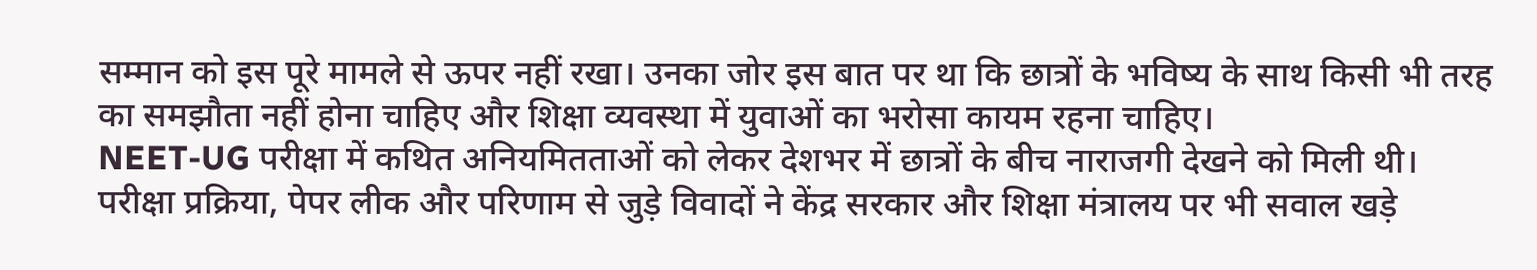सम्मान को इस पूरे मामले से ऊपर नहीं रखा। उनका जोर इस बात पर था कि छात्रों के भविष्य के साथ किसी भी तरह का समझौता नहीं होना चाहिए और शिक्षा व्यवस्था में युवाओं का भरोसा कायम रहना चाहिए।
NEET-UG परीक्षा में कथित अनियमितताओं को लेकर देशभर में छात्रों के बीच नाराजगी देखने को मिली थी। परीक्षा प्रक्रिया, पेपर लीक और परिणाम से जुड़े विवादों ने केंद्र सरकार और शिक्षा मंत्रालय पर भी सवाल खड़े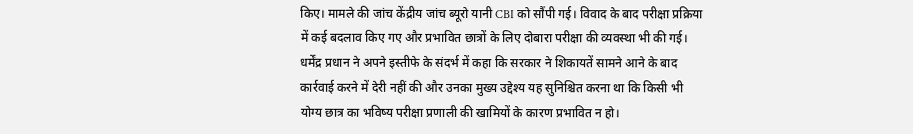किए। मामले की जांच केंद्रीय जांच ब्यूरो यानी CBI को सौंपी गई। विवाद के बाद परीक्षा प्रक्रिया में कई बदलाव किए गए और प्रभावित छात्रों के लिए दोबारा परीक्षा की व्यवस्था भी की गई। धर्मेंद्र प्रधान ने अपने इस्तीफे के संदर्भ में कहा कि सरकार ने शिकायतें सामने आने के बाद कार्रवाई करने में देरी नहीं की और उनका मुख्य उद्देश्य यह सुनिश्चित करना था कि किसी भी योग्य छात्र का भविष्य परीक्षा प्रणाली की खामियों के कारण प्रभावित न हो।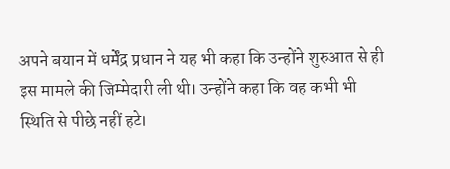अपने बयान में धर्मेंद्र प्रधान ने यह भी कहा कि उन्होंने शुरुआत से ही इस मामले की जिम्मेदारी ली थी। उन्होंने कहा कि वह कभी भी स्थिति से पीछे नहीं हटे।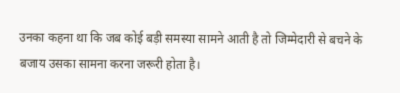उनका कहना था कि जब कोई बड़ी समस्या सामने आती है तो जिम्मेदारी से बचने के बजाय उसका सामना करना जरूरी होता है।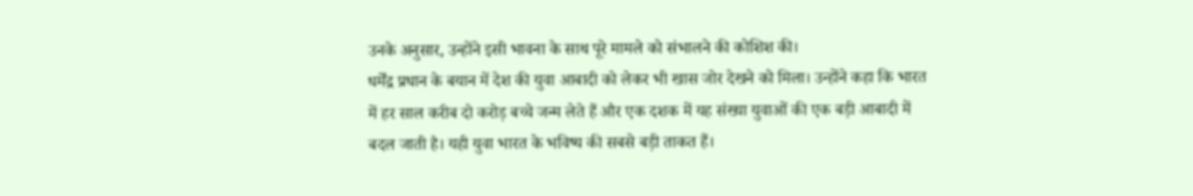उनके अनुसार, उन्होंने इसी भावना के साथ पूरे मामले को संभालने की कोशिश की।
धर्मेंद्र प्रधान के बयान में देश की युवा आबादी को लेकर भी खास जोर देखने को मिला। उन्होंने कहा कि भारत में हर साल करीब दो करोड़ बच्चे जन्म लेते हैं और एक दशक में यह संख्या युवाओं की एक बड़ी आबादी में बदल जाती है। यही युवा भारत के भविष्य की सबसे बड़ी ताकत हैं।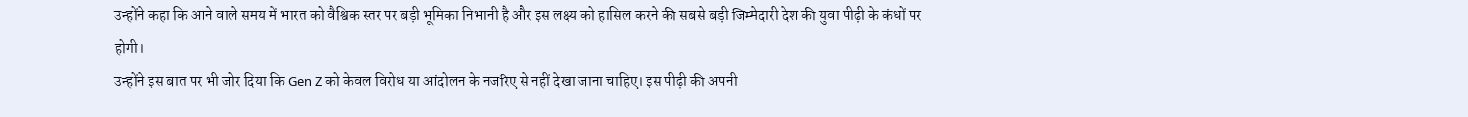उन्होंने कहा कि आने वाले समय में भारत को वैश्विक स्तर पर बड़ी भूमिका निभानी है और इस लक्ष्य को हासिल करने की सबसे बड़ी जिम्मेदारी देश की युवा पीढ़ी के कंधों पर होगी।
उन्होंने इस बात पर भी जोर दिया कि Gen Z को केवल विरोध या आंदोलन के नजरिए से नहीं देखा जाना चाहिए। इस पीढ़ी की अपनी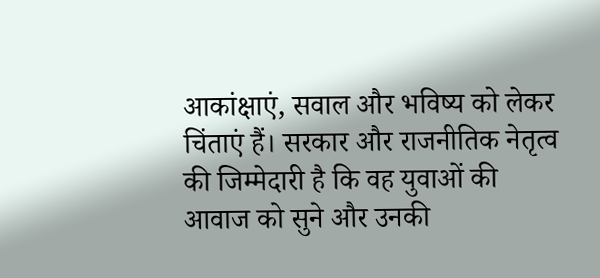आकांक्षाएं, सवाल और भविष्य को लेकर चिंताएं हैं। सरकार और राजनीतिक नेतृत्व की जिम्मेदारी है कि वह युवाओं की आवाज को सुने और उनकी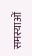समस्याओं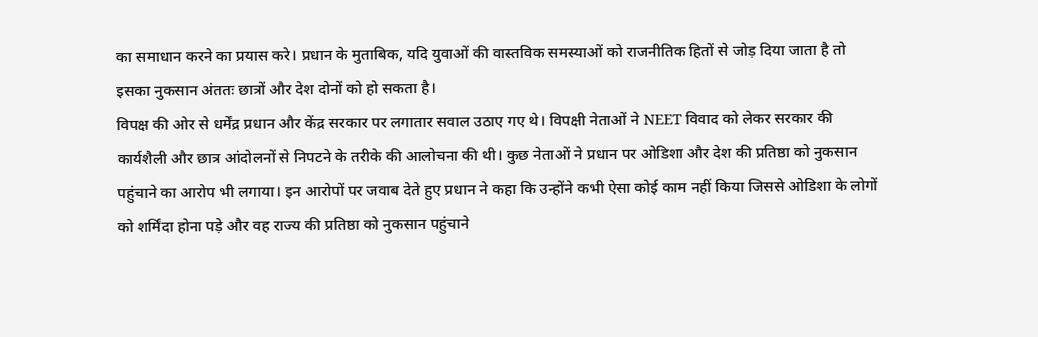का समाधान करने का प्रयास करे। प्रधान के मुताबिक, यदि युवाओं की वास्तविक समस्याओं को राजनीतिक हितों से जोड़ दिया जाता है तो इसका नुकसान अंततः छात्रों और देश दोनों को हो सकता है।
विपक्ष की ओर से धर्मेंद्र प्रधान और केंद्र सरकार पर लगातार सवाल उठाए गए थे। विपक्षी नेताओं ने NEET विवाद को लेकर सरकार की कार्यशैली और छात्र आंदोलनों से निपटने के तरीके की आलोचना की थी। कुछ नेताओं ने प्रधान पर ओडिशा और देश की प्रतिष्ठा को नुकसान पहुंचाने का आरोप भी लगाया। इन आरोपों पर जवाब देते हुए प्रधान ने कहा कि उन्होंने कभी ऐसा कोई काम नहीं किया जिससे ओडिशा के लोगों को शर्मिंदा होना पड़े और वह राज्य की प्रतिष्ठा को नुकसान पहुंचाने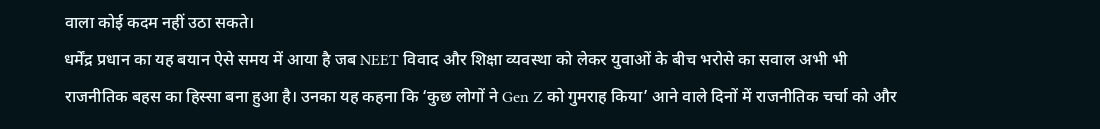वाला कोई कदम नहीं उठा सकते।
धर्मेंद्र प्रधान का यह बयान ऐसे समय में आया है जब NEET विवाद और शिक्षा व्यवस्था को लेकर युवाओं के बीच भरोसे का सवाल अभी भी राजनीतिक बहस का हिस्सा बना हुआ है। उनका यह कहना कि ‘कुछ लोगों ने Gen Z को गुमराह किया’ आने वाले दिनों में राजनीतिक चर्चा को और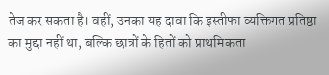तेज कर सकता है। वहीं, उनका यह दावा कि इस्तीफा व्यक्तिगत प्रतिष्ठा का मुद्दा नहीं था, बल्कि छात्रों के हितों को प्राथमिकता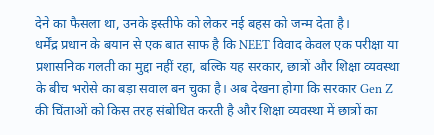देने का फैसला था, उनके इस्तीफे को लेकर नई बहस को जन्म देता है।
धर्मेंद्र प्रधान के बयान से एक बात साफ है कि NEET विवाद केवल एक परीक्षा या प्रशासनिक गलती का मुद्दा नहीं रहा, बल्कि यह सरकार, छात्रों और शिक्षा व्यवस्था के बीच भरोसे का बड़ा सवाल बन चुका है। अब देखना होगा कि सरकार Gen Z की चिंताओं को किस तरह संबोधित करती है और शिक्षा व्यवस्था में छात्रों का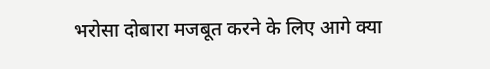भरोसा दोबारा मजबूत करने के लिए आगे क्या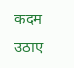कदम उठाए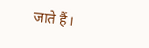जाते हैं।